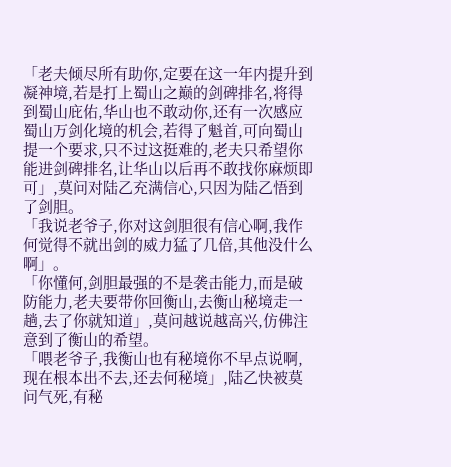「老夫倾尽所有助你,定要在这一年内提升到凝神境,若是打上蜀山之巅的剑碑排名,将得到蜀山庇佑,华山也不敢动你,还有一次感应蜀山万剑化境的机会,若得了魁首,可向蜀山提一个要求,只不过这挺难的,老夫只希望你能进剑碑排名,让华山以后再不敢找你麻烦即可」,莫问对陆乙充满信心,只因为陆乙悟到了剑胆。
「我说老爷子,你对这剑胆很有信心啊,我作何觉得不就出剑的威力猛了几倍,其他没什么啊」。
「你懂何,剑胆最强的不是袭击能力,而是破防能力,老夫要带你回衡山,去衡山秘境走一趟,去了你就知道」,莫问越说越高兴,仿佛注意到了衡山的希望。
「喂老爷子,我衡山也有秘境你不早点说啊,现在根本出不去,还去何秘境」,陆乙快被莫问气死,有秘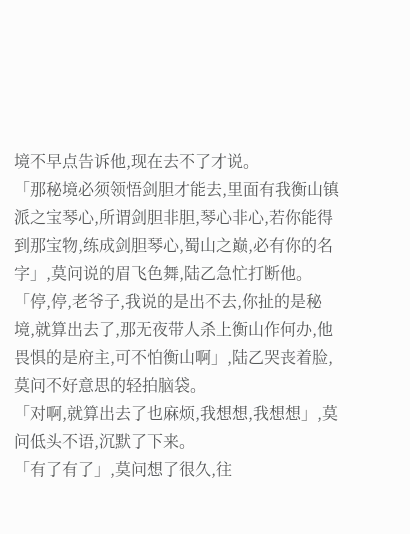境不早点告诉他,现在去不了才说。
「那秘境必须领悟剑胆才能去,里面有我衡山镇派之宝琴心,所谓剑胆非胆,琴心非心,若你能得到那宝物,练成剑胆琴心,蜀山之巅,必有你的名字」,莫问说的眉飞色舞,陆乙急忙打断他。
「停,停,老爷子,我说的是出不去,你扯的是秘境,就算出去了,那无夜带人杀上衡山作何办,他畏惧的是府主,可不怕衡山啊」,陆乙哭丧着脸,莫问不好意思的轻拍脑袋。
「对啊,就算出去了也麻烦,我想想,我想想」,莫问低头不语,沉默了下来。
「有了有了」,莫问想了很久,往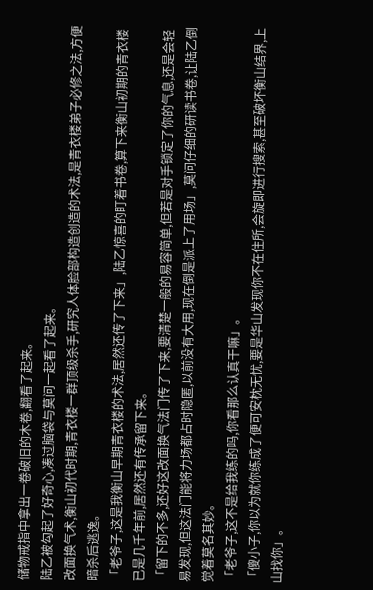储物戒指中拿出一卷破旧的木卷,翻看了起来。
陆乙被勾起了好奇心,凑过脑袋与莫问一起看了起来。
改面换气术,衡山初代时期,青衣楼一群顶级杀手,研究人体脸部构造创造的术法,是青衣楼弟子必修之法,方便暗杀后逃逸。
「老爷子,这是我衡山早期青衣楼的术法,居然还传了下来」,陆乙惊喜的盯着书卷,算下来衡山初期的青衣楼已是几千年前,居然还有传承留下来。
「留下的不多,还好这改面换气法门传了下来,要清楚一般的易容简单,但若是对手锁定了你的气息,还是会轻易发现,但这法门能将力场都占时隐匿,以前没有大用,现在倒是派上了用场」,莫问仔细的研读书卷,让陆乙倒觉着莫名其妙。
「老爷子,这不是给我练的吗,你看那么认真干嘛」。
「傻小子,你以为就你练成了便可安枕无忧,要是华山发现你不在住所,会旋即进行搜索,甚至破坏衡山结界,上山找你」。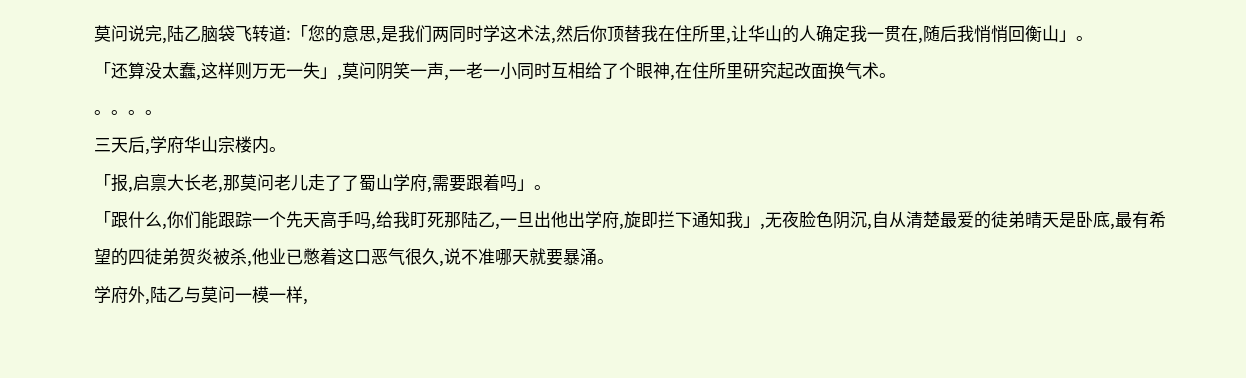莫问说完,陆乙脑袋飞转道:「您的意思,是我们两同时学这术法,然后你顶替我在住所里,让华山的人确定我一贯在,随后我悄悄回衡山」。
「还算没太蠢,这样则万无一失」,莫问阴笑一声,一老一小同时互相给了个眼神,在住所里研究起改面换气术。
。。。。
三天后,学府华山宗楼内。
「报,启禀大长老,那莫问老儿走了了蜀山学府,需要跟着吗」。
「跟什么,你们能跟踪一个先天高手吗,给我盯死那陆乙,一旦出他出学府,旋即拦下通知我」,无夜脸色阴沉,自从清楚最爱的徒弟晴天是卧底,最有希望的四徒弟贺炎被杀,他业已憋着这口恶气很久,说不准哪天就要暴涌。
学府外,陆乙与莫问一模一样,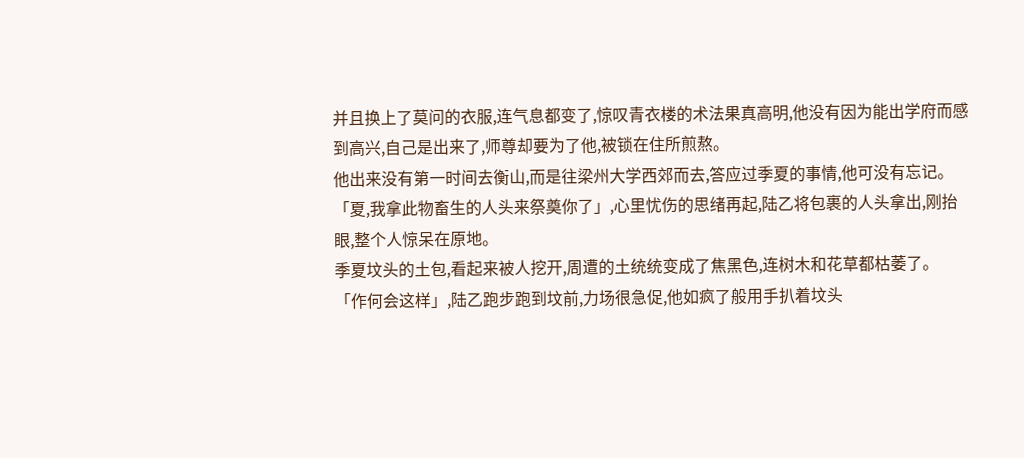并且换上了莫问的衣服,连气息都变了,惊叹青衣楼的术法果真高明,他没有因为能出学府而感到高兴,自己是出来了,师尊却要为了他,被锁在住所煎熬。
他出来没有第一时间去衡山,而是往梁州大学西郊而去,答应过季夏的事情,他可没有忘记。
「夏,我拿此物畜生的人头来祭奠你了」,心里忧伤的思绪再起,陆乙将包裹的人头拿出,刚抬眼,整个人惊呆在原地。
季夏坟头的土包,看起来被人挖开,周遭的土统统变成了焦黑色,连树木和花草都枯萎了。
「作何会这样」,陆乙跑步跑到坟前,力场很急促,他如疯了般用手扒着坟头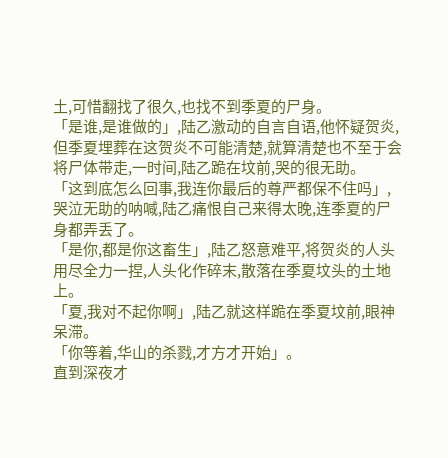土,可惜翻找了很久,也找不到季夏的尸身。
「是谁,是谁做的」,陆乙激动的自言自语,他怀疑贺炎,但季夏埋葬在这贺炎不可能清楚,就算清楚也不至于会将尸体带走,一时间,陆乙跪在坟前,哭的很无助。
「这到底怎么回事,我连你最后的尊严都保不住吗」,哭泣无助的呐喊,陆乙痛恨自己来得太晚,连季夏的尸身都弄丢了。
「是你,都是你这畜生」,陆乙怒意难平,将贺炎的人头用尽全力一捏,人头化作碎末,散落在季夏坟头的土地上。
「夏,我对不起你啊」,陆乙就这样跪在季夏坟前,眼神呆滞。
「你等着,华山的杀戮,才方才开始」。
直到深夜才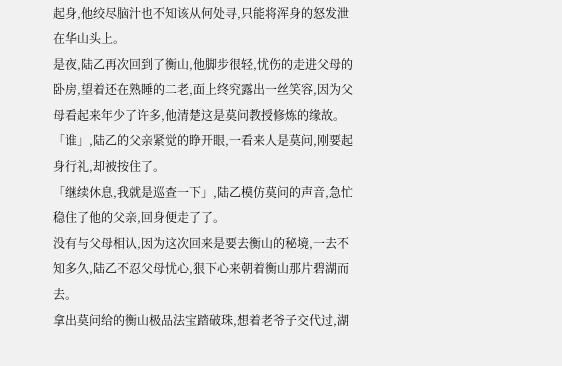起身,他绞尽脑汁也不知该从何处寻,只能将浑身的怒发泄在华山头上。
是夜,陆乙再次回到了衡山,他脚步很轻,忧伤的走进父母的卧房,望着还在熟睡的二老,面上终究露出一丝笑容,因为父母看起来年少了许多,他清楚这是莫问教授修炼的缘故。
「谁」,陆乙的父亲紧觉的睁开眼,一看来人是莫问,刚要起身行礼,却被按住了。
「继续休息,我就是巡查一下」,陆乙模仿莫问的声音,急忙稳住了他的父亲,回身便走了了。
没有与父母相认,因为这次回来是要去衡山的秘境,一去不知多久,陆乙不忍父母忧心,狠下心来朝着衡山那片碧湖而去。
拿出莫问给的衡山极品法宝踏破珠,想着老爷子交代过,湖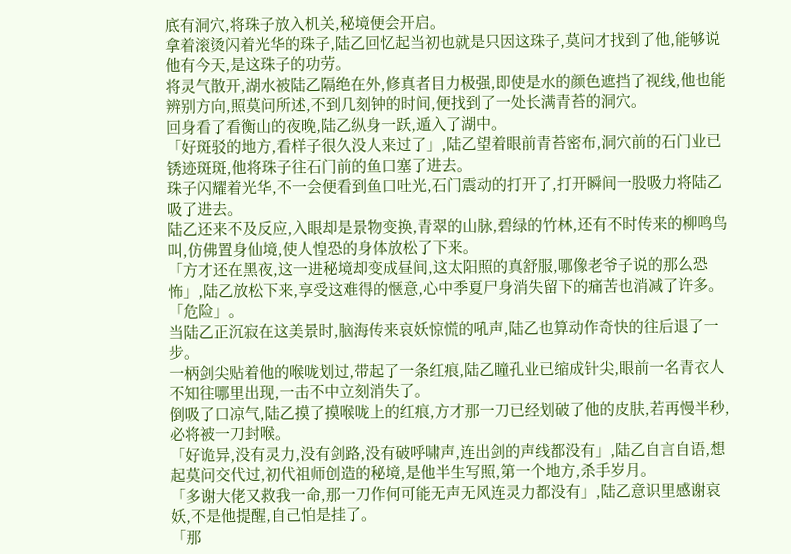底有洞穴,将珠子放入机关,秘境便会开启。
拿着滚烫闪着光华的珠子,陆乙回忆起当初也就是只因这珠子,莫问才找到了他,能够说他有今天,是这珠子的功劳。
将灵气散开,湖水被陆乙隔绝在外,修真者目力极强,即使是水的颜色遮挡了视线,他也能辨别方向,照莫问所述,不到几刻钟的时间,便找到了一处长满青苔的洞穴。
回身看了看衡山的夜晚,陆乙纵身一跃,遁入了湖中。
「好斑驳的地方,看样子很久没人来过了」,陆乙望着眼前青苔密布,洞穴前的石门业已锈迹斑斑,他将珠子往石门前的鱼口塞了进去。
珠子闪耀着光华,不一会便看到鱼口吐光,石门震动的打开了,打开瞬间一股吸力将陆乙吸了进去。
陆乙还来不及反应,入眼却是景物变换,青翠的山脉,碧绿的竹林,还有不时传来的柳鸣鸟叫,仿佛置身仙境,使人惶恐的身体放松了下来。
「方才还在黑夜,这一进秘境却变成昼间,这太阳照的真舒服,哪像老爷子说的那么恐怖」,陆乙放松下来,享受这难得的惬意,心中季夏尸身消失留下的痛苦也消减了许多。
「危险」。
当陆乙正沉寂在这美景时,脑海传来哀妖惊慌的吼声,陆乙也算动作奇快的往后退了一步。
一柄剑尖贴着他的喉咙划过,带起了一条红痕,陆乙瞳孔业已缩成针尖,眼前一名青衣人不知往哪里出现,一击不中立刻消失了。
倒吸了口凉气,陆乙摸了摸喉咙上的红痕,方才那一刀已经划破了他的皮肤,若再慢半秒,必将被一刀封喉。
「好诡异,没有灵力,没有剑路,没有破呼啸声,连出剑的声线都没有」,陆乙自言自语,想起莫问交代过,初代祖师创造的秘境,是他半生写照,第一个地方,杀手岁月。
「多谢大佬又救我一命,那一刀作何可能无声无风连灵力都没有」,陆乙意识里感谢哀妖,不是他提醒,自己怕是挂了。
「那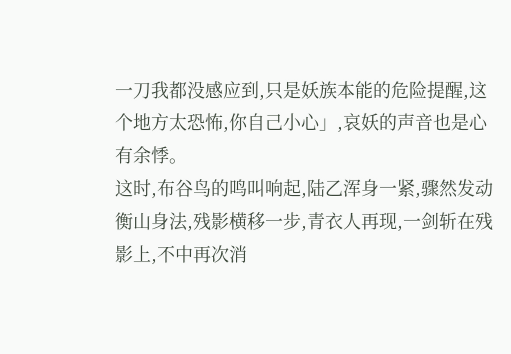一刀我都没感应到,只是妖族本能的危险提醒,这个地方太恐怖,你自己小心」,哀妖的声音也是心有余悸。
这时,布谷鸟的鸣叫响起,陆乙浑身一紧,骤然发动衡山身法,残影横移一步,青衣人再现,一剑斩在残影上,不中再次消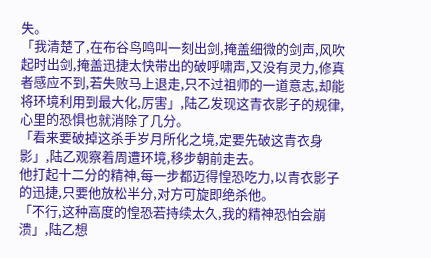失。
「我清楚了,在布谷鸟鸣叫一刻出剑,掩盖细微的剑声,风吹起时出剑,掩盖迅捷太快带出的破呼啸声,又没有灵力,修真者感应不到,若失败马上退走,只不过祖师的一道意志,却能将环境利用到最大化,厉害」,陆乙发现这青衣影子的规律,心里的恐惧也就消除了几分。
「看来要破掉这杀手岁月所化之境,定要先破这青衣身影」,陆乙观察着周遭环境,移步朝前走去。
他打起十二分的精神,每一步都迈得惶恐吃力,以青衣影子的迅捷,只要他放松半分,对方可旋即绝杀他。
「不行,这种高度的惶恐若持续太久,我的精神恐怕会崩溃」,陆乙想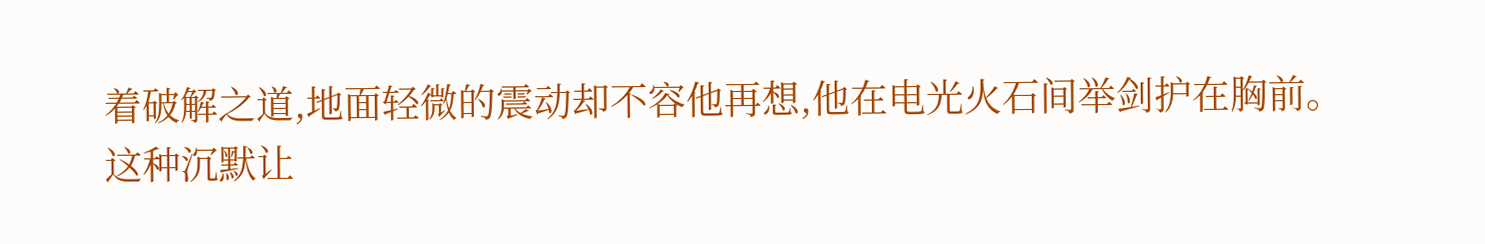着破解之道,地面轻微的震动却不容他再想,他在电光火石间举剑护在胸前。
这种沉默让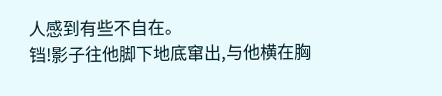人感到有些不自在。
铛!影子往他脚下地底窜出,与他横在胸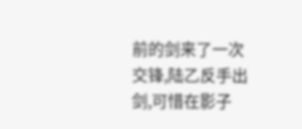前的剑来了一次交锋,陆乙反手出剑,可惜在影子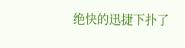绝快的迅捷下扑了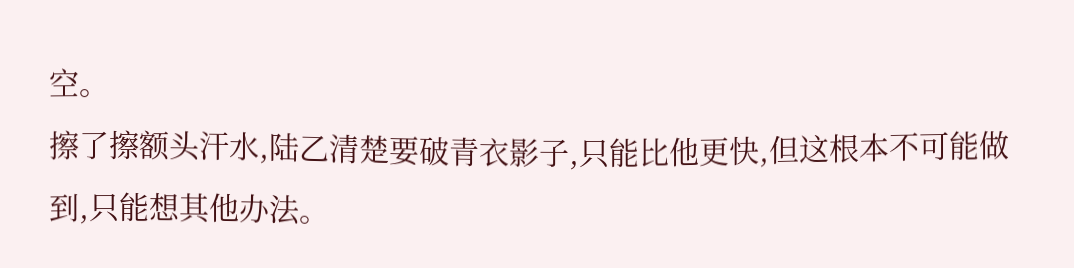空。
擦了擦额头汗水,陆乙清楚要破青衣影子,只能比他更快,但这根本不可能做到,只能想其他办法。